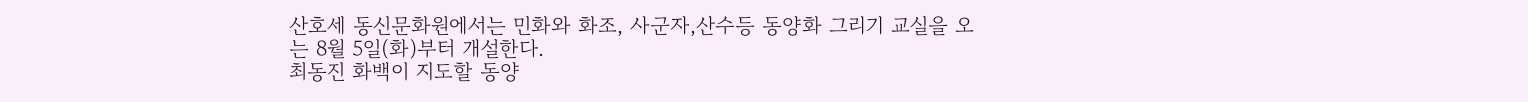산호세 동신문화원에서는 민화와 화조, 사군자,산수등 동양화 그리기 교실을 오는 8월 5일(화)부터 개설한다.
최동진 화백이 지도할 동양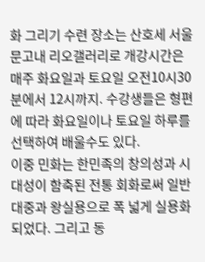화 그리기 수련 장소는 산호세 서울문고내 리오갤러리로 개강시간은 매주 화요일과 토요일 오전10시30분에서 12시까지. 수강생들은 형편에 따라 화요일이나 토요일 하루를 선택하여 배울수도 있다.
이중 민화는 한민족의 창의성과 시대성이 함축된 전통 회화로써 일반대중과 왕실용으로 폭 넓게 실용화 되었다. 그리고 동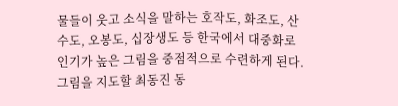물들이 웃고 소식을 말하는 호작도, 화조도, 산수도, 오봉도, 십장생도 등 한국에서 대중화로 인기가 높은 그림을 중점적으로 수련하게 된다.
그림을 지도할 최동진 동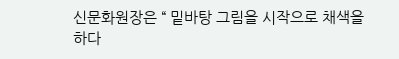신문화원장은 “ 밑바탕 그림을 시작으로 채색을 하다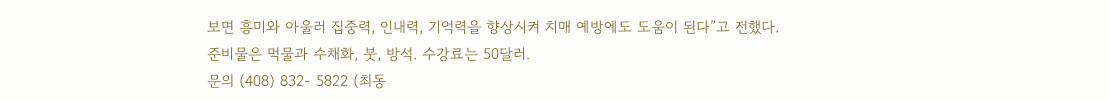보면 흥미와 아울러 집중력, 인내력, 기억력을 향상시켜 치매 예방에도 도움이 된다”고 전했다.
준비물은 먹물과 수채화, 붓, 방석. 수강료는 50달러.
문의 (408) 832- 5822 (최동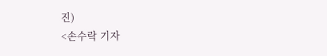진)
<손수락 기자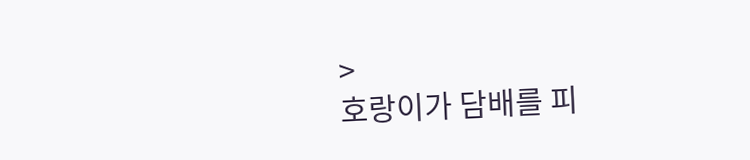>
호랑이가 담배를 피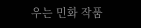우는 민화 작품